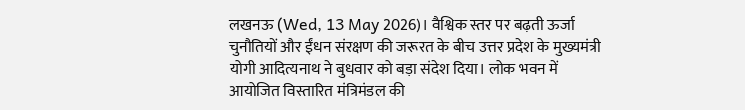लखनऊ (Wed, 13 May 2026)। वैश्विक स्तर पर बढ़ती ऊर्जा चुनौतियों और ईंधन संरक्षण की जरूरत के बीच उत्तर प्रदेश के मुख्यमंत्री योगी आदित्यनाथ ने बुधवार को बड़ा संदेश दिया। लोक भवन में आयोजित विस्तारित मंत्रिमंडल की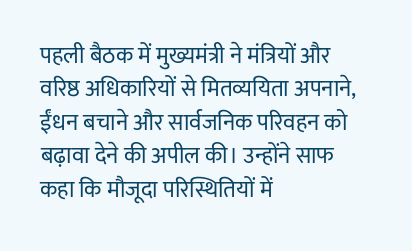पहली बैठक में मुख्यमंत्री ने मंत्रियों और वरिष्ठ अधिकारियों से मितव्ययिता अपनाने, ईंधन बचाने और सार्वजनिक परिवहन को बढ़ावा देने की अपील की। उन्होंने साफ कहा कि मौजूदा परिस्थितियों में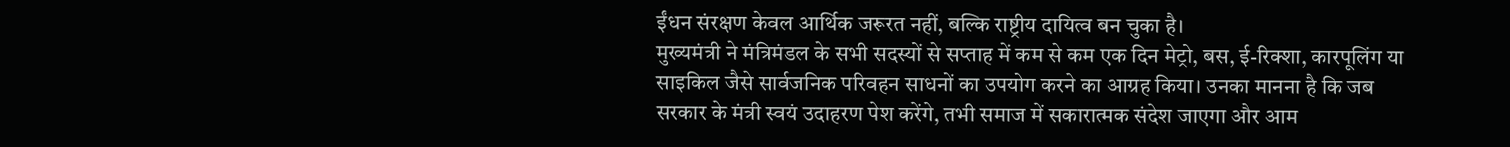ईंधन संरक्षण केवल आर्थिक जरूरत नहीं, बल्कि राष्ट्रीय दायित्व बन चुका है।
मुख्यमंत्री ने मंत्रिमंडल के सभी सदस्यों से सप्ताह में कम से कम एक दिन मेट्रो, बस, ई-रिक्शा, कारपूलिंग या साइकिल जैसे सार्वजनिक परिवहन साधनों का उपयोग करने का आग्रह किया। उनका मानना है कि जब सरकार के मंत्री स्वयं उदाहरण पेश करेंगे, तभी समाज में सकारात्मक संदेश जाएगा और आम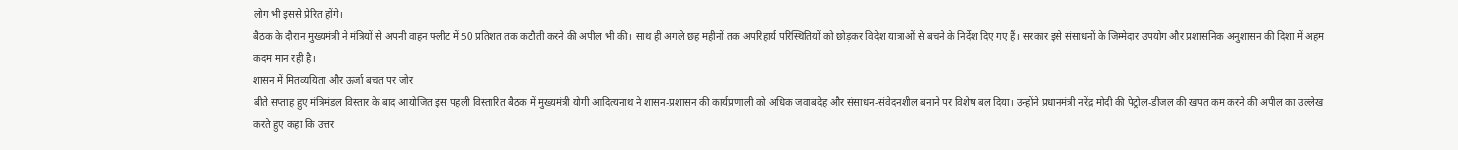लोग भी इससे प्रेरित होंगे।
बैठक के दौरान मुख्यमंत्री ने मंत्रियों से अपनी वाहन फ्लीट में 50 प्रतिशत तक कटौती करने की अपील भी की। साथ ही अगले छह महीनों तक अपरिहार्य परिस्थितियों को छोड़कर विदेश यात्राओं से बचने के निर्देश दिए गए हैं। सरकार इसे संसाधनों के जिम्मेदार उपयोग और प्रशासनिक अनुशासन की दिशा में अहम कदम मान रही है।
शासन में मितव्ययिता और ऊर्जा बचत पर जोर
बीते सप्ताह हुए मंत्रिमंडल विस्तार के बाद आयोजित इस पहली विस्तारित बैठक में मुख्यमंत्री योगी आदित्यनाथ ने शासन-प्रशासन की कार्यप्रणाली को अधिक जवाबदेह और संसाधन-संवेदनशील बनाने पर विशेष बल दिया। उन्होंने प्रधानमंत्री नरेंद्र मोदी की पेट्रोल-डीजल की खपत कम करने की अपील का उल्लेख करते हुए कहा कि उत्तर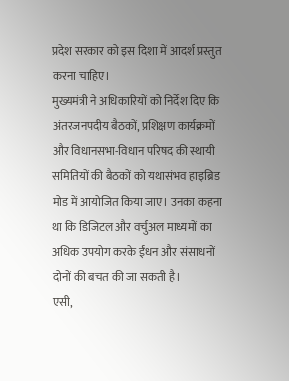प्रदेश सरकार को इस दिशा में आदर्श प्रस्तुत करना चाहिए।
मुख्यमंत्री ने अधिकारियों को निर्देश दिए कि अंतरजनपदीय बैठकों, प्रशिक्षण कार्यक्रमों और विधानसभा-विधान परिषद की स्थायी समितियों की बैठकों को यथासंभव हाइब्रिड मोड में आयोजित किया जाए। उनका कहना था कि डिजिटल और वर्चुअल माध्यमों का अधिक उपयोग करके ईंधन और संसाधनों दोनों की बचत की जा सकती है।
एसी,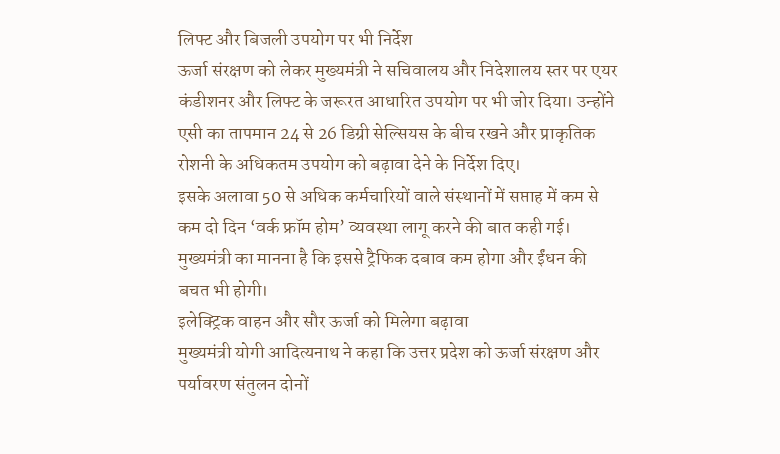लिफ्ट और बिजली उपयोग पर भी निर्देश
ऊर्जा संरक्षण को लेकर मुख्यमंत्री ने सचिवालय और निदेशालय स्तर पर एयर कंडीशनर और लिफ्ट के जरूरत आधारित उपयोग पर भी जोर दिया। उन्होंने एसी का तापमान 24 से 26 डिग्री सेल्सियस के बीच रखने और प्राकृतिक रोशनी के अधिकतम उपयोग को बढ़ावा देने के निर्देश दिए।
इसके अलावा 50 से अधिक कर्मचारियों वाले संस्थानों में सप्ताह में कम से कम दो दिन ‘वर्क फ्रॉम होम’ व्यवस्था लागू करने की बात कही गई। मुख्यमंत्री का मानना है कि इससे ट्रैफिक दबाव कम होगा और ईंधन की बचत भी होगी।
इलेक्ट्रिक वाहन और सौर ऊर्जा को मिलेगा बढ़ावा
मुख्यमंत्री योगी आदित्यनाथ ने कहा कि उत्तर प्रदेश को ऊर्जा संरक्षण और पर्यावरण संतुलन दोनों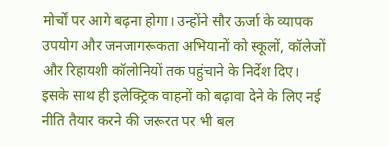मोर्चों पर आगे बढ़ना होगा। उन्होंने सौर ऊर्जा के व्यापक उपयोग और जनजागरूकता अभियानों को स्कूलों, कॉलेजों और रिहायशी कॉलोनियों तक पहुंचाने के निर्देश दिए।
इसके साथ ही इलेक्ट्रिक वाहनों को बढ़ावा देने के लिए नई नीति तैयार करने की जरूरत पर भी बल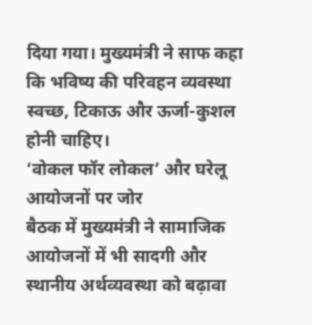दिया गया। मुख्यमंत्री ने साफ कहा कि भविष्य की परिवहन व्यवस्था स्वच्छ, टिकाऊ और ऊर्जा-कुशल होनी चाहिए।
‘वोकल फॉर लोकल’ और घरेलू आयोजनों पर जोर
बैठक में मुख्यमंत्री ने सामाजिक आयोजनों में भी सादगी और स्थानीय अर्थव्यवस्था को बढ़ावा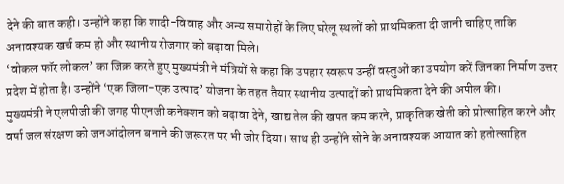देने की बात कही। उन्होंने कहा कि शादी-विवाह और अन्य समारोहों के लिए घरेलू स्थलों को प्राथमिकता दी जानी चाहिए ताकि अनावश्यक खर्च कम हो और स्थानीय रोजगार को बढ़ावा मिले।
‘वोकल फॉर लोकल’ का जिक्र करते हुए मुख्यमंत्री ने मंत्रियों से कहा कि उपहार स्वरूप उन्हीं वस्तुओं का उपयोग करें जिनका निर्माण उत्तर प्रदेश में होता है। उन्होंने ‘एक जिला-एक उत्पाद’ योजना के तहत तैयार स्थानीय उत्पादों को प्राथमिकता देने की अपील की।
मुख्यमंत्री ने एलपीजी की जगह पीएनजी कनेक्शन को बढ़ावा देने, खाद्य तेल की खपत कम करने, प्राकृतिक खेती को प्रोत्साहित करने और वर्षा जल संरक्षण को जनआंदोलन बनाने की जरूरत पर भी जोर दिया। साथ ही उन्होंने सोने के अनावश्यक आयात को हतोत्साहित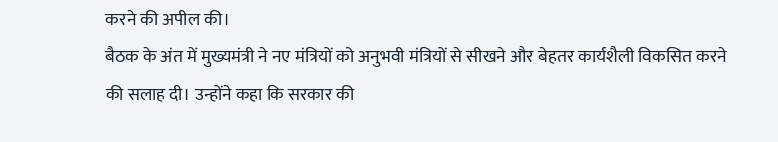करने की अपील की।
बैठक के अंत में मुख्यमंत्री ने नए मंत्रियों को अनुभवी मंत्रियों से सीखने और बेहतर कार्यशैली विकसित करने की सलाह दी। उन्होंने कहा कि सरकार की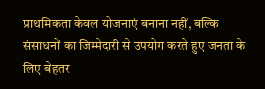प्राथमिकता केवल योजनाएं बनाना नहीं, बल्कि संसाधनों का जिम्मेदारी से उपयोग करते हुए जनता के लिए बेहतर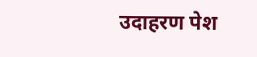उदाहरण पेश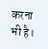करना भी है।